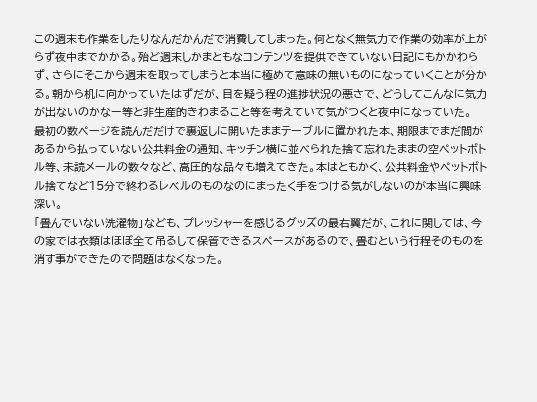この週末も作業をしたりなんだかんだで消費してしまった。何となく無気力で作業の効率が上がらず夜中までかかる。殆ど週末しかまともなコンテンツを提供できていない日記にもかかわらず、さらにそこから週末を取ってしまうと本当に極めて意味の無いものになっていくことが分かる。朝から机に向かっていたはずだが、目を疑う程の進捗状況の悪さで、どうしてこんなに気力が出ないのかなー等と非生産的きわまること等を考えていて気がつくと夜中になっていた。
最初の数ページを読んだだけで裏返しに開いたままテーブルに置かれた本、期限までまだ間があるから払っていない公共料金の通知、キッチン横に並べられた捨て忘れたままの空ペットボトル等、未読メールの数々など、高圧的な品々も増えてきた。本はともかく、公共料金やペットボトル捨てなど15分で終わるレベルのものなのにまったく手をつける気がしないのが本当に興味深い。
「畳んでいない洗濯物」なども、プレッシャーを感じるグッズの最右翼だが、これに関しては、今の家では衣類はほぼ全て吊るして保管できるスペースがあるので、畳むという行程そのものを消す事ができたので問題はなくなった。